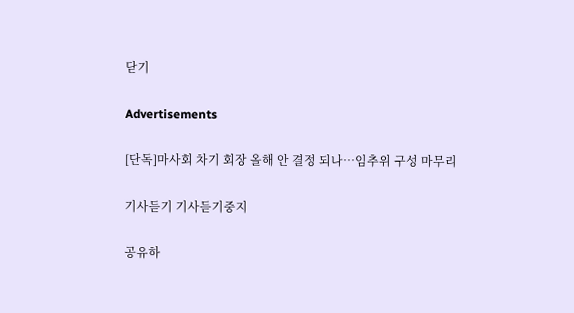닫기

Advertisements

[단독]마사회 차기 회장 올해 안 결정 되나…임추위 구성 마무리

기사듣기 기사듣기중지

공유하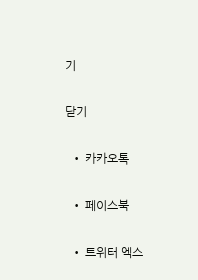기

닫기

  • 카카오톡

  • 페이스북

  • 트위터 엑스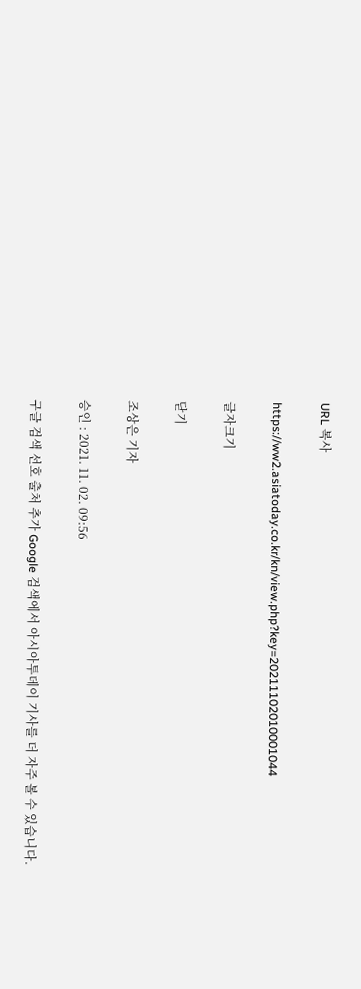URL 복사

https://ww2.asiatoday.co.kr/kn/view.php?key=20211102010001044

글자크기

닫기

조상은 기자

승인 : 2021. 11. 02. 09:56

구글 검색 선호 출처 추가 Google 검색에서 아시아투데이 기사를 더 자주 볼 수 있습니다.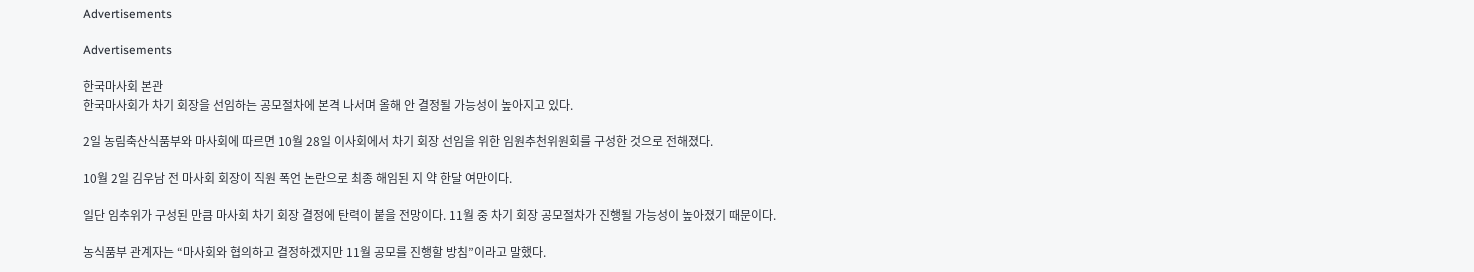Advertisements

Advertisements

한국마사회 본관
한국마사회가 차기 회장을 선임하는 공모절차에 본격 나서며 올해 안 결정될 가능성이 높아지고 있다.

2일 농림축산식품부와 마사회에 따르면 10월 28일 이사회에서 차기 회장 선임을 위한 임원추천위원회를 구성한 것으로 전해졌다.

10월 2일 김우남 전 마사회 회장이 직원 폭언 논란으로 최종 해임된 지 약 한달 여만이다.

일단 임추위가 구성된 만큼 마사회 차기 회장 결정에 탄력이 붙을 전망이다. 11월 중 차기 회장 공모절차가 진행될 가능성이 높아졌기 때문이다.

농식품부 관계자는 “마사회와 협의하고 결정하겠지만 11월 공모를 진행할 방침”이라고 말했다.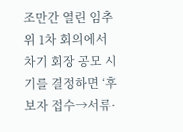조만간 열린 임추위 1차 회의에서 차기 회장 공모 시기를 결정하면 ‘후보자 접수→서류·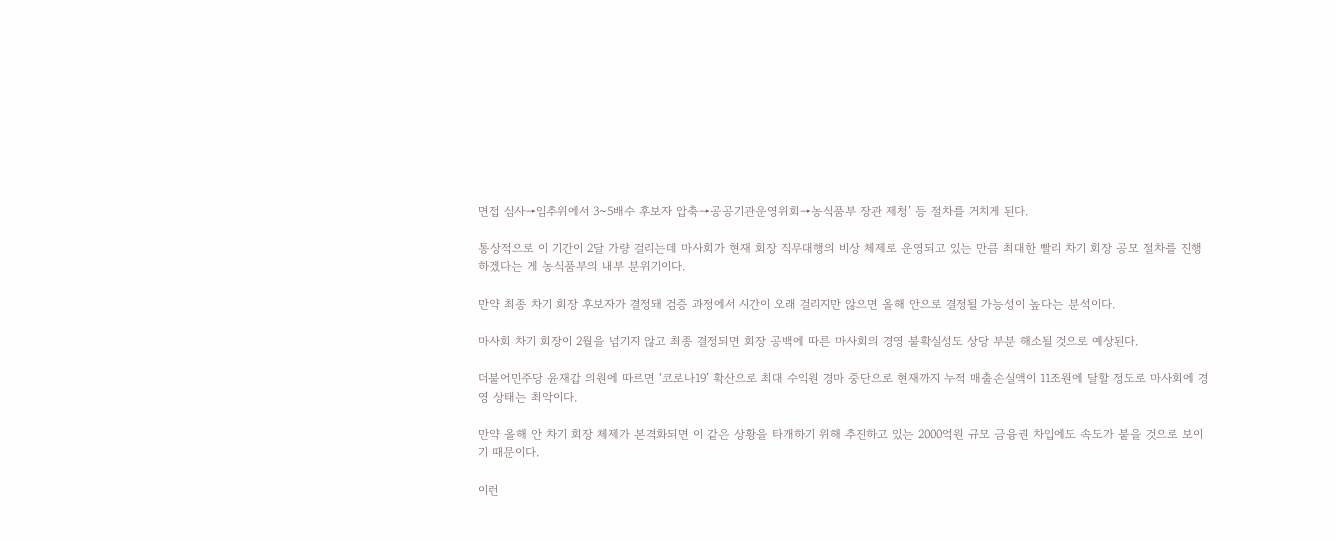면접 심사→임추위에서 3~5배수 후보자 압축→공공기관운영위회→농식품부 장관 제청’ 등 절차를 거치게 된다.

통상적으로 이 기간이 2달 가량 걸리는데 마사회가 현재 회장 직무대행의 비상 체제로 운영되고 있는 만큼 최대한 빨리 차기 회장 공모 절차를 진행하겠다는 게 농식품부의 내부 분위기이다.

만약 최종 차기 회장 후보자가 결정돼 검증 과정에서 시간이 오래 걸리지만 않으면 올해 안으로 결정될 가능성이 높다는 분석이다.

마사회 차기 회장이 2월을 넘기지 않고 최종 결정되면 회장 공백에 따른 마사회의 경영 불확실성도 상당 부분 해소될 것으로 예상된다.

더불어민주당 윤재갑 의원에 따르면 ‘코로나19’ 확산으로 최대 수익원 경마 중단으로 현재까지 누적 매출손실액이 11조원에 달할 정도로 마사회에 경영 상태는 최악이다.

만약 올해 안 차기 회장 체제가 본격화되면 이 같은 상황을 타개하기 위해 추진하고 있는 2000억원 규모 금융권 차입에도 속도가 붙을 것으로 보이기 때문이다.

이런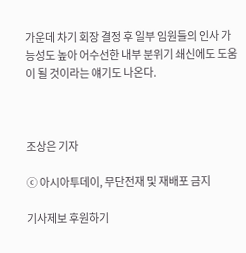가운데 차기 회장 결정 후 일부 임원들의 인사 가능성도 높아 어수선한 내부 분위기 쇄신에도 도움이 될 것이라는 얘기도 나온다.



조상은 기자

ⓒ 아시아투데이, 무단전재 및 재배포 금지

기사제보 후원하기